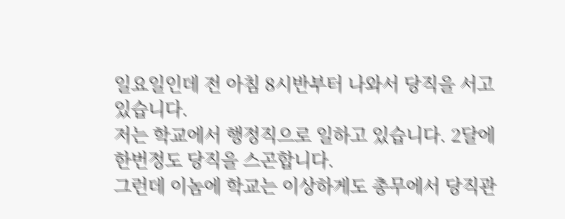일요일인데 전 아침 8시반부터 나와서 당직을 서고 있습니다.
저는 학교에서 행정직으로 일하고 있습니다. 2달에 한번정도 당직을 스곤합니다.
그런데 이놈에 학교는 이상하게도 총무에서 당직관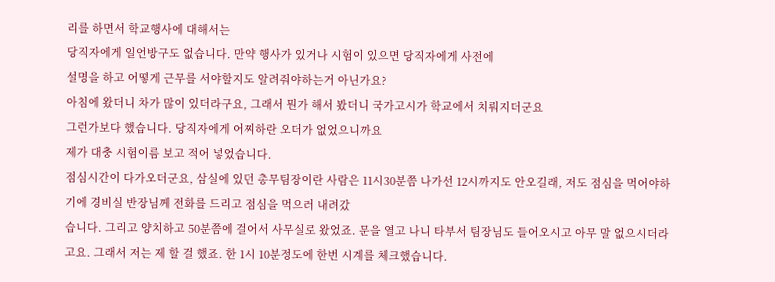리를 하면서 학교행사에 대해서는
당직자에게 일언방구도 없습니다. 만약 행사가 있거나 시험이 있으면 당직자에게 사전에
설명을 하고 어떻게 근무를 서야할지도 알려줘야하는거 아닌가요?
아침에 왔더니 차가 많이 있더라구요, 그래서 뭔가 해서 봤더니 국가고시가 학교에서 치뤄지더군요
그런가보다 했습니다. 당직자에게 어찌하란 오더가 없었으니까요
제가 대충 시험이름 보고 적어 넣었습니다.
점심시간이 다가오더군요, 삼실에 있던 총무팀장이란 사람은 11시30분쯤 나가선 12시까지도 안오길래, 저도 점심을 먹어야하기에 경비실 반장님께 전화를 드리고 점심을 먹으러 내려갔
습니다. 그리고 양치하고 50분쯤에 걸어서 사무실로 왔었죠. 문을 열고 나니 타부서 팀장님도 들어오시고 아무 말 없으시더라고요. 그래서 저는 제 할 걸 했죠. 한 1시 10분정도에 한번 시계를 체크했습니다.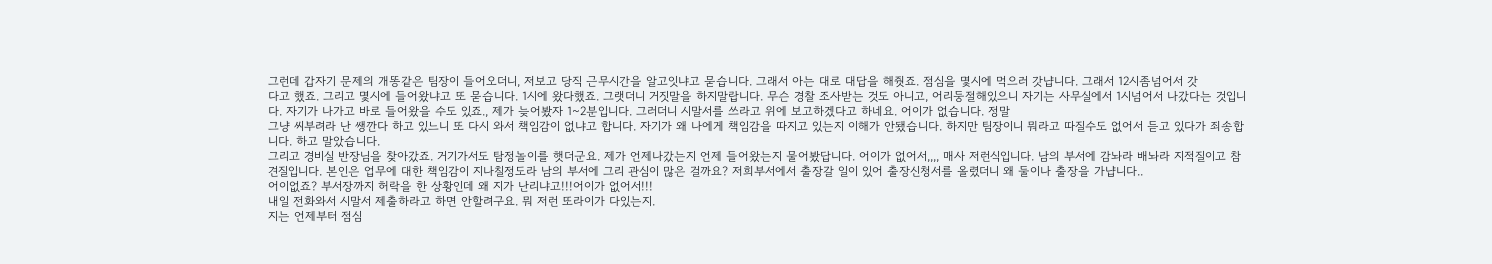그런데 갑자기 문제의 개똥같은 팀장이 들어오더니, 저보고 당직 근무시간을 알고잇냐고 묻습니다. 그래서 아는 대로 대답을 해줫죠. 점심을 몇시에 먹으러 갓냡니다. 그래서 12시좀넘어서 갓
다고 했죠. 그리고 몇시에 들어왔냐고 또 묻습니다. 1시에 왔다했죠. 그랫더니 거짓말을 하지말랍니다. 무슨 경찰 조사받는 것도 아니고, 어리둥절해있으니 자기는 사무실에서 1시넘어서 나갔다는 것입니다. 자기가 나가고 바로 들어왔을 수도 있죠., 제가 늦어봤자 1~2분입니다. 그러더니 시말서를 쓰라고 위에 보고하겠다고 하네요. 어이가 없습니다. 정말
그냥 씨부려라 난 쌩깐다 하고 있느니 또 다시 와서 책임감이 없냐고 합니다. 자기가 왜 나에게 책임감을 따지고 있는지 이해가 안됐습니다. 하지만 팀장이니 뭐라고 따질수도 없어서 듣고 있다가 죄송합니다. 하고 말았습니다.
그리고 경비실 반장님을 찾아갔죠. 거기가서도 탐정놀이를 햇더군요. 제가 언제나갔는지 언제 들어왔는지 물어봤답니다. 어이가 없어서,,,, 매사 저런식입니다. 남의 부서에 감놔라 배놔라 지적질이고 참견질입니다. 본인은 업무에 대한 책임감이 지나칠정도라 남의 부서에 그리 관심이 많은 걸까요? 저희부서에서 출장갈 일이 있어 출장신청서를 올렸더니 왜 둘이나 출장을 가냡니다..
어이없죠? 부서장까지 허락을 한 상황인데 왜 지가 난리냐고!!!어이가 없어서!!!
내일 전화와서 시말서 제출하라고 하면 안할려구요. 뭐 저런 또라이가 다있는지.
지는 언제부터 점심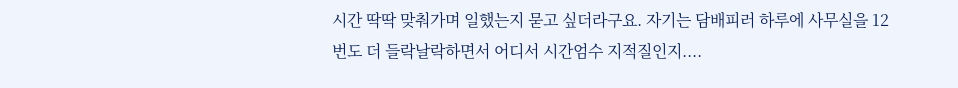시간 딱딱 맞춰가며 일했는지 묻고 싶더라구요. 자기는 담배피러 하루에 사무실을 12번도 더 들락날락하면서 어디서 시간엄수 지적질인지....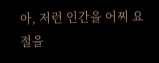아, 저런 인간을 어찌 요절을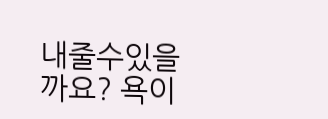내줄수있을까요? 욕이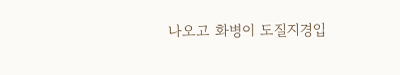나오고 화병이 도질지경입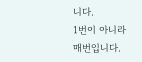니다.
1번이 아니라 매번입니다.